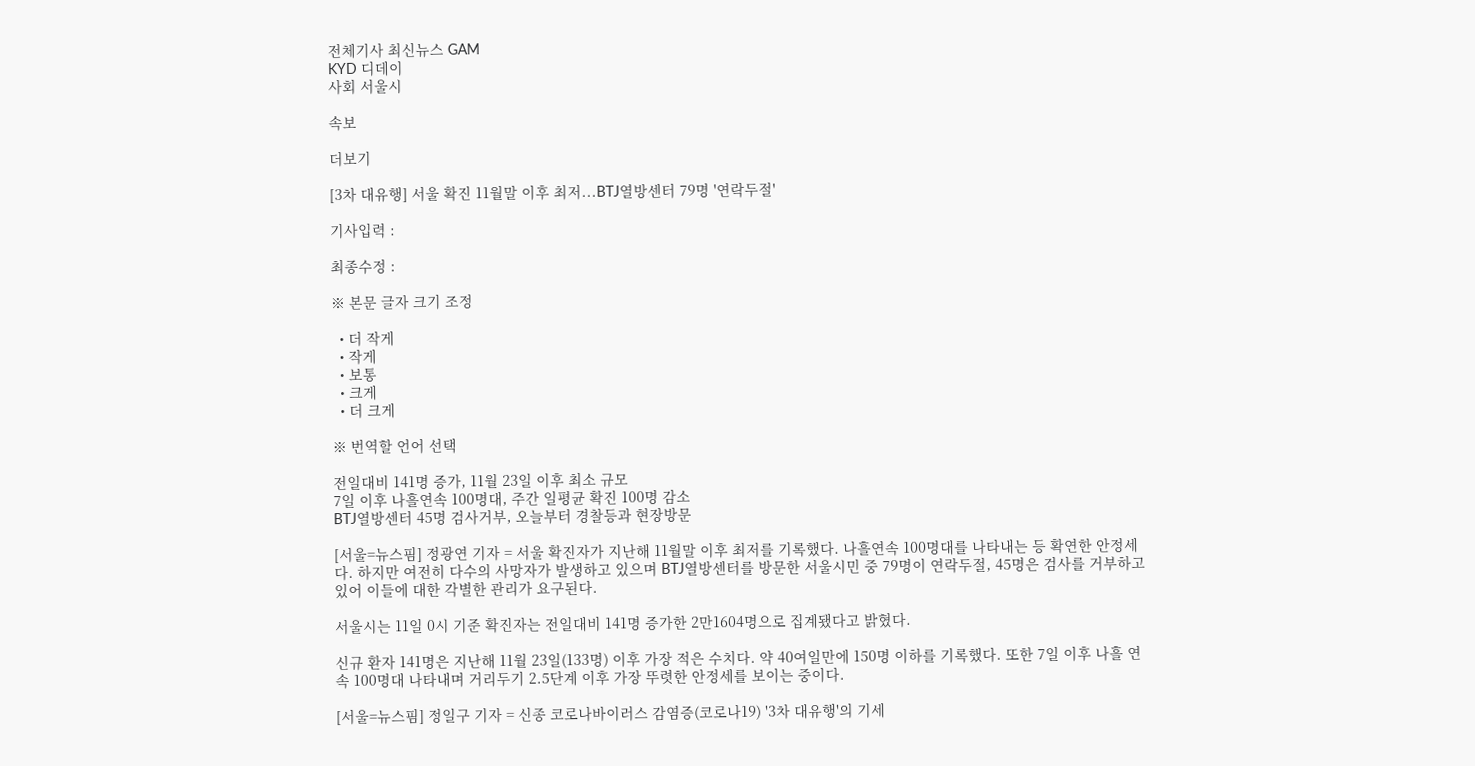전체기사 최신뉴스 GAM
KYD 디데이
사회 서울시

속보

더보기

[3차 대유행] 서울 확진 11월말 이후 최저...BTJ열방센터 79명 '연락두절'

기사입력 :

최종수정 :

※ 본문 글자 크기 조정

  • 더 작게
  • 작게
  • 보통
  • 크게
  • 더 크게

※ 번역할 언어 선택

전일대비 141명 증가, 11월 23일 이후 최소 규모
7일 이후 나흘연속 100명대, 주간 일평균 확진 100명 감소
BTJ열방센터 45명 검사거부, 오늘부터 경찰등과 현장방문

[서울=뉴스핌] 정광연 기자 = 서울 확진자가 지난해 11월말 이후 최저를 기록했다. 나흘연속 100명대를 나타내는 등 확연한 안정세다. 하지만 여전히 다수의 사망자가 발생하고 있으며 BTJ열방센터를 방문한 서울시민 중 79명이 연락두절, 45명은 검사를 거부하고 있어 이들에 대한 각별한 관리가 요구된다.

서울시는 11일 0시 기준 확진자는 전일대비 141명 증가한 2만1604명으로 집계됐다고 밝혔다.

신규 환자 141명은 지난해 11월 23일(133명) 이후 가장 적은 수치다. 약 40여일만에 150명 이하를 기록했다. 또한 7일 이후 나흘 연속 100명대 나타내며 거리두기 2.5단계 이후 가장 뚜렷한 안정세를 보이는 중이다.

[서울=뉴스핌] 정일구 기자 = 신종 코로나바이러스 감염증(코로나19) '3차 대유행'의 기세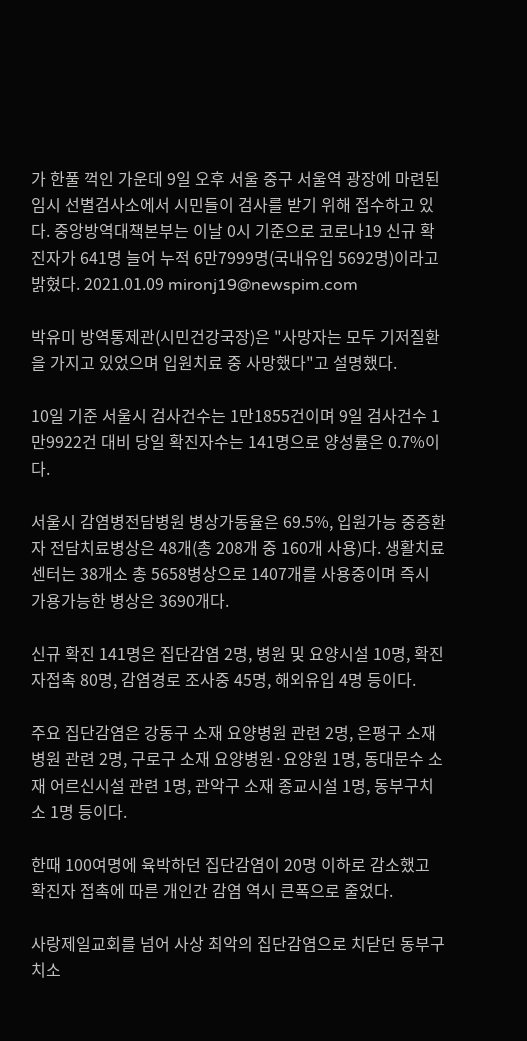가 한풀 꺽인 가운데 9일 오후 서울 중구 서울역 광장에 마련된 임시 선별검사소에서 시민들이 검사를 받기 위해 접수하고 있다. 중앙방역대책본부는 이날 0시 기준으로 코로나19 신규 확진자가 641명 늘어 누적 6만7999명(국내유입 5692명)이라고 밝혔다. 2021.01.09 mironj19@newspim.com

박유미 방역통제관(시민건강국장)은 "사망자는 모두 기저질환을 가지고 있었으며 입원치료 중 사망했다"고 설명했다.

10일 기준 서울시 검사건수는 1만1855건이며 9일 검사건수 1만9922건 대비 당일 확진자수는 141명으로 양성률은 0.7%이다.

서울시 감염병전담병원 병상가동율은 69.5%, 입원가능 중증환자 전담치료병상은 48개(총 208개 중 160개 사용)다. 생활치료센터는 38개소 총 5658병상으로 1407개를 사용중이며 즉시 가용가능한 병상은 3690개다.

신규 확진 141명은 집단감염 2명, 병원 및 요양시설 10명, 확진자접촉 80명, 감염경로 조사중 45명, 해외유입 4명 등이다.

주요 집단감염은 강동구 소재 요양병원 관련 2명, 은평구 소재 병원 관련 2명, 구로구 소재 요양병원·요양원 1명, 동대문수 소재 어르신시설 관련 1명, 관악구 소재 종교시설 1명, 동부구치소 1명 등이다.

한때 100여명에 육박하던 집단감염이 20명 이하로 감소했고 확진자 접촉에 따른 개인간 감염 역시 큰폭으로 줄었다.

사랑제일교회를 넘어 사상 최악의 집단감염으로 치닫던 동부구치소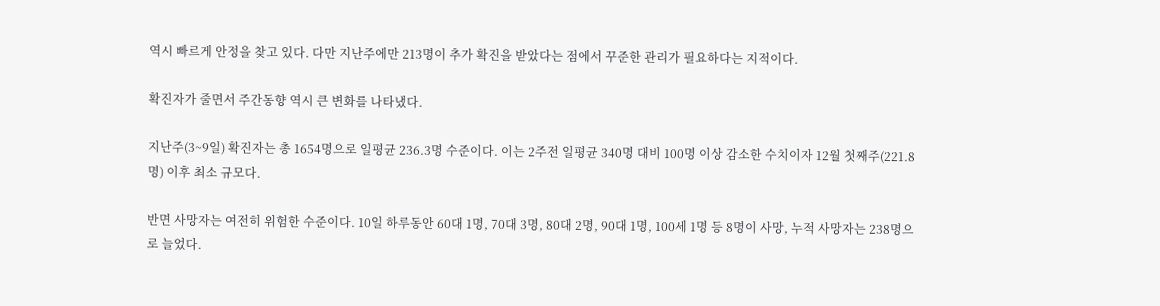역시 빠르게 안정을 찾고 있다. 다만 지난주에만 213명이 추가 확진을 받았다는 점에서 꾸준한 관리가 필요하다는 지적이다.

확진자가 줄면서 주간동향 역시 큰 변화를 나타냈다.

지난주(3~9일) 확진자는 총 1654명으로 일평균 236.3명 수준이다. 이는 2주전 일평균 340명 대비 100명 이상 감소한 수치이자 12월 첫째주(221.8명) 이후 최소 규모다.

반면 사망자는 여전히 위험한 수준이다. 10일 하루동안 60대 1명, 70대 3명, 80대 2명, 90대 1명, 100세 1명 등 8명이 사망, 누적 사망자는 238명으로 늘었다.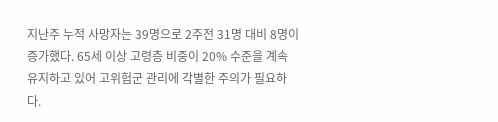지난주 누적 사망자는 39명으로 2주전 31명 대비 8명이 증가했다. 65세 이상 고령층 비중이 20% 수준을 계속 유지하고 있어 고위험군 관리에 각별한 주의가 필요하다.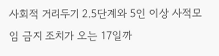사회적 거리두기 2.5단계와 5인 이상 사적모임 금지 조치가 오는 17일까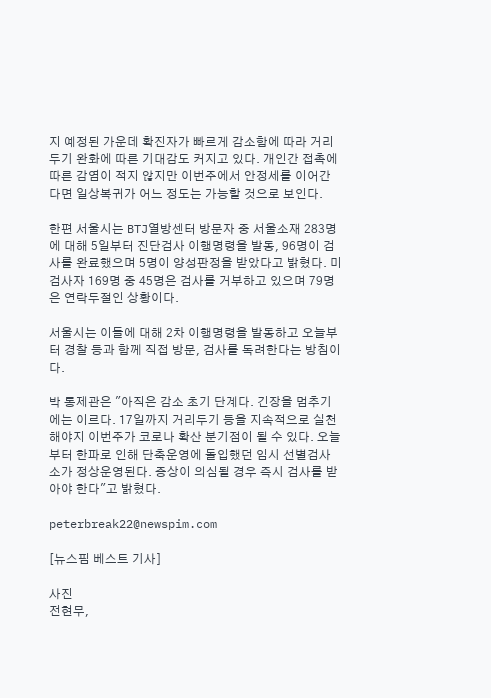지 예정된 가운데 확진자가 빠르게 감소함에 따라 거리두기 완화에 따른 기대감도 커지고 있다. 개인간 접촉에 따른 감염이 적지 않지만 이번주에서 안정세를 이어간다면 일상복귀가 어느 정도는 가능할 것으로 보인다.

한편 서울시는 BTJ열방센터 방문자 중 서울소재 283명에 대해 5일부터 진단검사 이행명령을 발동, 96명이 검사를 완료했으며 5명이 양성판정을 받았다고 밝혔다. 미검사자 169명 중 45명은 검사를 거부하고 있으며 79명은 연락두절인 상황이다.

서울시는 이들에 대해 2차 이행명령을 발동하고 오늘부터 경찰 등과 함께 직접 방문, 검사를 독려한다는 방침이다.

박 통제관은 "아직은 감소 초기 단계다. 긴장을 멈추기에는 이르다. 17일까지 거리두기 등을 지속적으로 실천해야지 이번주가 코로나 확산 분기점이 될 수 있다. 오늘부터 한파로 인해 단축운영에 돌입했던 임시 선별검사소가 정상운영된다. 증상이 의심될 경우 즉시 검사를 받아야 한다"고 밝혔다.

peterbreak22@newspim.com

[뉴스핌 베스트 기사]

사진
전현무,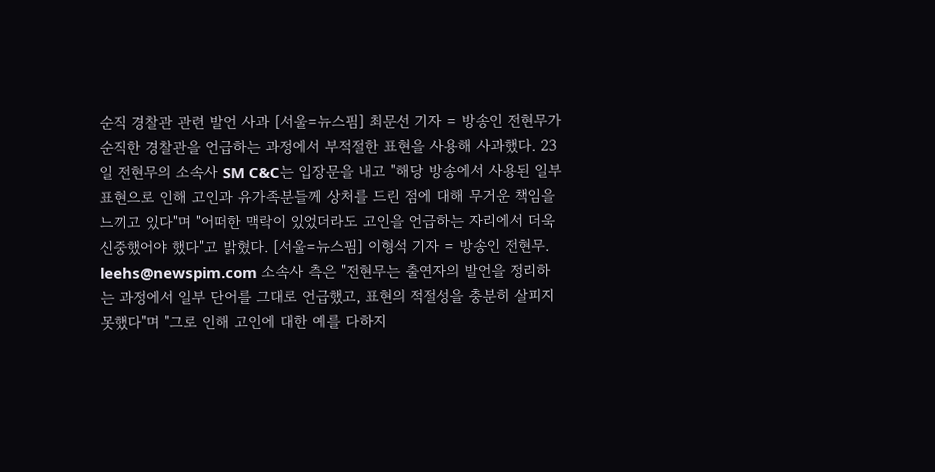순직 경찰관 관련 발언 사과 [서울=뉴스핌] 최문선 기자 = 방송인 전현무가 순직한 경찰관을 언급하는 과정에서 부적절한 표현을 사용해 사과했다. 23일 전현무의 소속사 SM C&C는 입장문을 내고 "해당 방송에서 사용된 일부 표현으로 인해 고인과 유가족분들께 상처를 드린 점에 대해 무거운 책임을 느끼고 있다"며 "어떠한 맥락이 있었더라도 고인을 언급하는 자리에서 더욱 신중했어야 했다"고 밝혔다. [서울=뉴스핌] 이형석 기자 = 방송인 전현무. leehs@newspim.com 소속사 측은 "전현무는 출연자의 발언을 정리하는 과정에서 일부 단어를 그대로 언급했고, 표현의 적절성을 충분히 살피지 못했다"며 "그로 인해 고인에 대한 예를 다하지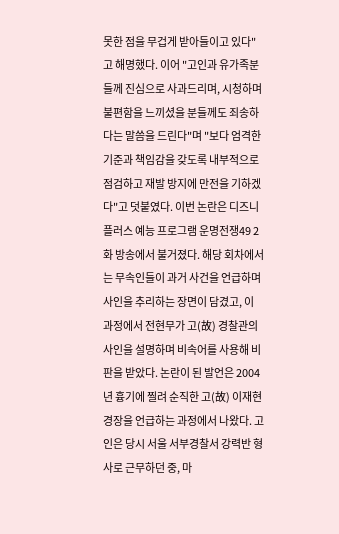못한 점을 무겁게 받아들이고 있다"고 해명했다. 이어 "고인과 유가족분들께 진심으로 사과드리며, 시청하며 불편함을 느끼셨을 분들께도 죄송하다는 말씀을 드린다"며 "보다 엄격한 기준과 책임감을 갖도록 내부적으로 점검하고 재발 방지에 만전을 기하겠다"고 덧붙였다. 이번 논란은 디즈니 플러스 예능 프로그램 운명전쟁49 2화 방송에서 불거졌다. 해당 회차에서는 무속인들이 과거 사건을 언급하며 사인을 추리하는 장면이 담겼고, 이 과정에서 전현무가 고(故) 경찰관의 사인을 설명하며 비속어를 사용해 비판을 받았다. 논란이 된 발언은 2004년 흉기에 찔려 순직한 고(故) 이재현 경장을 언급하는 과정에서 나왔다. 고인은 당시 서울 서부경찰서 강력반 형사로 근무하던 중, 마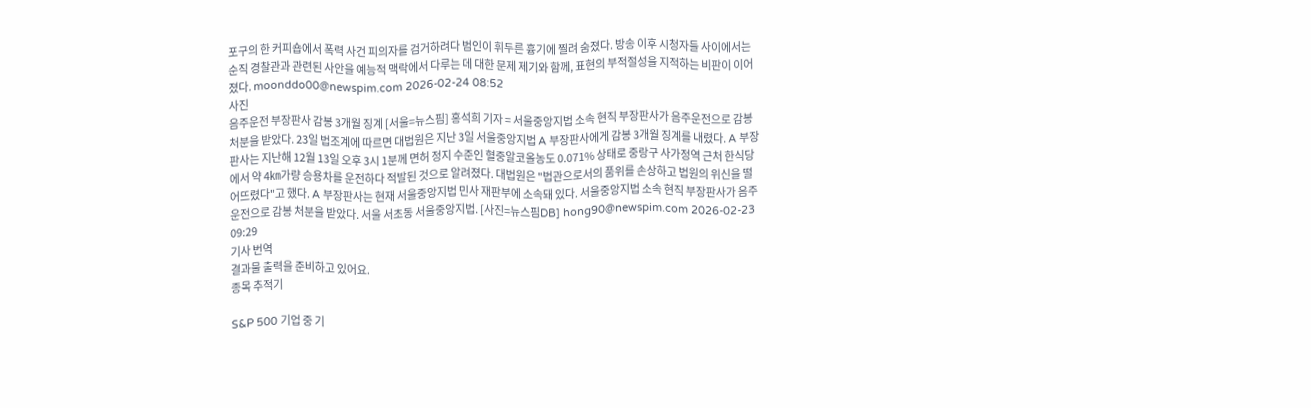포구의 한 커피숍에서 폭력 사건 피의자를 검거하려다 범인이 휘두른 흉기에 찔려 숨졌다. 방송 이후 시청자들 사이에서는 순직 경찰관과 관련된 사안을 예능적 맥락에서 다루는 데 대한 문제 제기와 함께, 표현의 부적절성을 지적하는 비판이 이어졌다. moonddo00@newspim.com 2026-02-24 08:52
사진
음주운전 부장판사 감봉 3개월 징계 [서울=뉴스핌] 홍석희 기자 = 서울중앙지법 소속 현직 부장판사가 음주운전으로 감봉 처분을 받았다. 23일 법조계에 따르면 대법원은 지난 3일 서울중앙지법 A 부장판사에게 감봉 3개월 징계를 내렸다. A 부장판사는 지난해 12월 13일 오후 3시 1분께 면허 정지 수준인 혈중알코올농도 0.071% 상태로 중랑구 사가정역 근처 한식당에서 약 4㎞가량 승용차를 운전하다 적발된 것으로 알려졌다. 대법원은 "법관으로서의 품위를 손상하고 법원의 위신을 떨어뜨렸다"고 했다. A 부장판사는 현재 서울중앙지법 민사 재판부에 소속돼 있다. 서울중앙지법 소속 현직 부장판사가 음주운전으로 감봉 처분을 받았다. 서울 서초동 서울중앙지법. [사진=뉴스핌DB] hong90@newspim.com 2026-02-23 09:29
기사 번역
결과물 출력을 준비하고 있어요.
종목 추적기

S&P 500 기업 중 기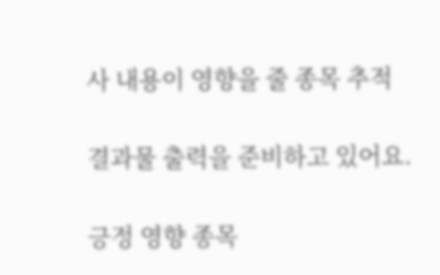사 내용이 영향을 줄 종목 추적

결과물 출력을 준비하고 있어요.

긍정 영향 종목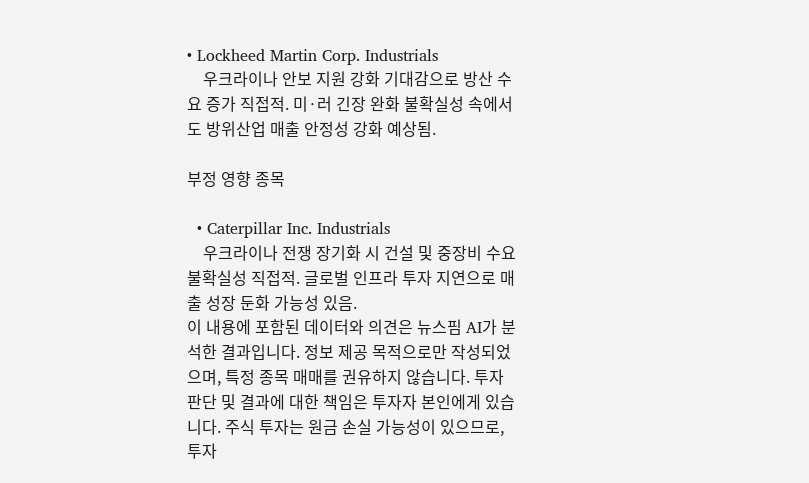• Lockheed Martin Corp. Industrials
    우크라이나 안보 지원 강화 기대감으로 방산 수요 증가 직접적. 미·러 긴장 완화 불확실성 속에서도 방위산업 매출 안정성 강화 예상됨.

부정 영향 종목

  • Caterpillar Inc. Industrials
    우크라이나 전쟁 장기화 시 건설 및 중장비 수요 불확실성 직접적. 글로벌 인프라 투자 지연으로 매출 성장 둔화 가능성 있음.
이 내용에 포함된 데이터와 의견은 뉴스핌 AI가 분석한 결과입니다. 정보 제공 목적으로만 작성되었으며, 특정 종목 매매를 권유하지 않습니다. 투자 판단 및 결과에 대한 책임은 투자자 본인에게 있습니다. 주식 투자는 원금 손실 가능성이 있으므로, 투자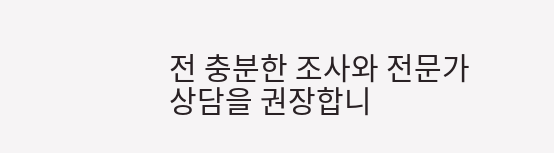전 충분한 조사와 전문가 상담을 권장합니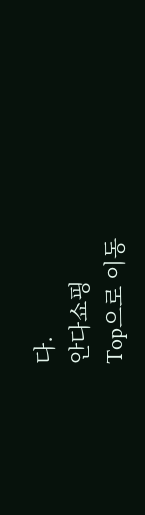다.
안다쇼핑
Top으로 이동